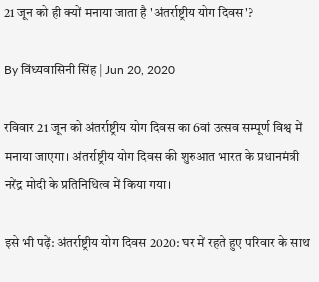21 जून को ही क्यों मनाया जाता है 'अंतर्राष्ट्रीय योग दिवस'?

By विंध्यवासिनी सिंह | Jun 20, 2020

रविवार 21 जून को अंतर्राष्ट्रीय योग दिवस का 6वां उत्सव सम्पूर्ण विश्व में मनाया जाएगा। अंतर्राष्ट्रीय योग दिवस की शुरुआत भारत के प्रधानमंत्री नरेंद्र मोदी के प्रतिनिधित्व में किया गया।

इसे भी पढ़ें: अंतर्राष्ट्रीय योग दिवस 2020: घर में रहते हुए परिवार के साथ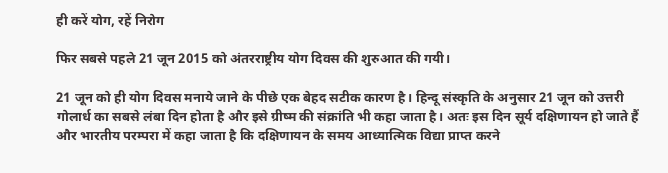ही करें योग, रहें निरोग

फिर सबसे पहले 21 जून 2015 को अंतरराष्ट्रीय योग दिवस की शुरुआत की गयी।

21 जून को ही योग दिवस मनाये जाने के पीछे एक बेहद सटीक कारण है। हिन्दू संस्कृति के अनुसार 21 जून को उत्तरी गोलार्ध का सबसे लंबा दिन होता है और इसे ग्रीष्म की संक्रांति भी कहा जाता है। अतः इस दिन सूर्य दक्षिणायन हो जाते हैं और भारतीय परम्परा में कहा जाता है कि दक्षिणायन के समय आध्यात्मिक विद्या प्राप्त करने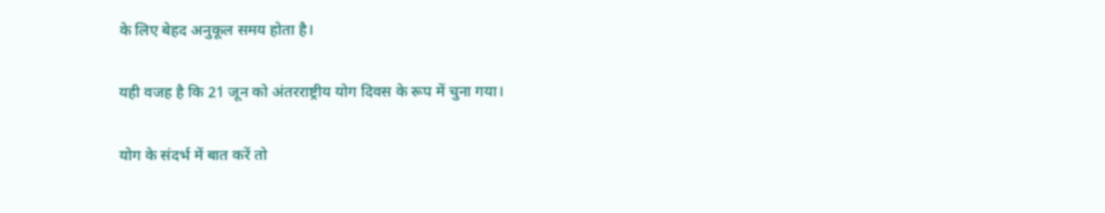के लिए बेहद अनुकूल समय होता है।

यही वजह है कि 21 जून को अंतरराष्ट्रीय योग दिवस के रूप में चुना गया।

योग के संदर्भ में बात करें तो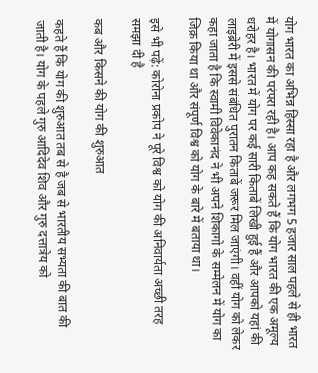योग भारत का अभिन्न हिस्सा रहा है और लगभग 5 हजार साल पहले से ही भारत में योगासन की परंपरा रही है। आप कह सकते हैं कि योग भारत की एक अमूल्य धरोहर है। भारत में योग पर कई सारी किताबें लिखी हुई हैं और आपको यहां की लाइब्रेरी में इससे संबंधित पुरातन किताबें जरूर मिल जाएंगी। वहीं योग को लेकर कहा जाता है कि स्वामी विवेकानंद ने भी अपने शिकागो के सम्मेलन में योग का जिक्र किया था और संपूर्ण विश्व को योग के बारे में बताया था।

इसे भी पढ़ें: कोरोना प्रकोप ने पूरे विश्व को योग की अनिवार्यता अच्छी तरह समझा दी है

कब और किसने की योग की शुरुआत

कहते हैं कि योग की शुरुआत तब से है जब से भारतीय सभ्यता की बात की जाती है। योग के पहले गुरु आदिदेव शिव और गुरु दत्तात्रेय को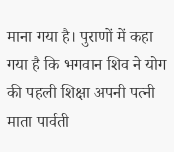माना गया है। पुराणों में कहा गया है कि भगवान शिव ने योग की पहली शिक्षा अपनी पत्नी माता पार्वती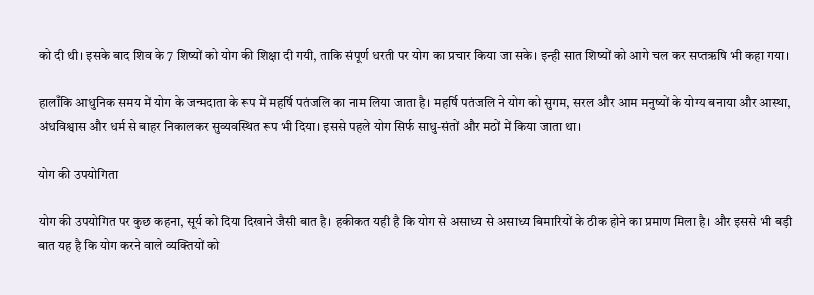को दी थी। इसके बाद शिव के 7 शिष्यों को योग की शिक्षा दी गयी, ताकि संपूर्ण धरती पर योग का प्रचार किया जा सके। इन्ही सात शिष्यों को आगे चल कर सप्तऋषि भी कहा ‍गया।

हालाँकि आधुनिक समय में योग के जन्मदाता के रूप में महर्षि पतंजलि का नाम लिया जाता है। महर्षि पतंजलि ने योग को सुगम, सरल और आम मनुष्यों के योग्य बनाया और आस्था, अंधविश्वास और धर्म से बाहर निकालकर सुव्यवस्थित रूप भी दिया। इससे पहले योग सिर्फ साधु-संतों और मठों में किया जाता था।

योग की उपयोगिता

योग की उपयोगित पर कुछ कहना, सूर्य को दिया दिखाने जैसी बात है। हकीकत यही है कि योग से असाध्य से असाध्य बिमारियों के ठीक होने का प्रमाण मिला है। और इससे भी बड़ी बात यह है कि योग करने वाले व्यक्तियों को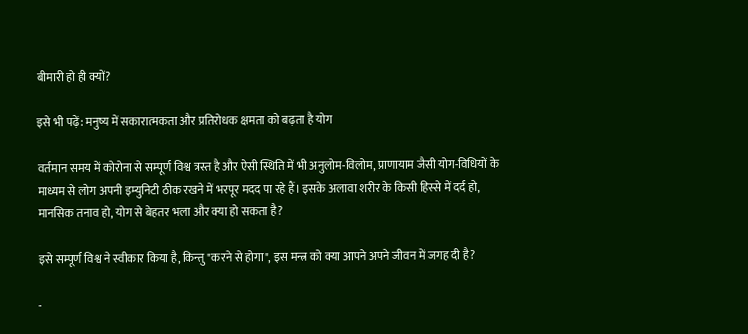बीमारी हो ही क्यों?

इसे भी पढ़ें: मनुष्य में सकारात्मकता और प्रतिरोधक क्षमता को बढ़ता है योग

वर्तमान समय में कोरोना से सम्पूर्ण विश्व त्रस्त है और ऐसी स्थिति में भी अनुलोम-विलोम, प्राणायाम जैसी योग-विधियों के माध्यम से लोग अपनी इम्युनिटी ठीक रखने में भरपूर मदद पा रहे हैं। इसके अलावा शरीर के किसी हिस्से में दर्द हो, मानसिक तनाव हो, योग से बेहतर भला और क्या हो सकता है?

इसे सम्पूर्ण विश्व ने स्वीकार किया है, किन्तु "करने से होगा", इस मन्त्र को क्या आपने अपने जीवन में जगह दी है?

-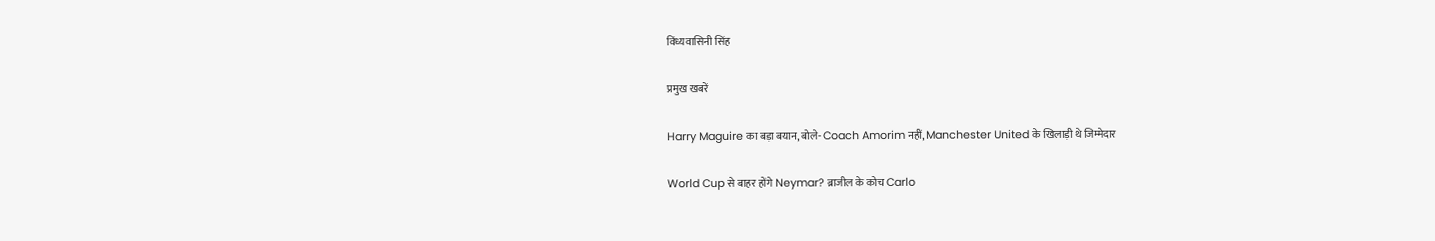विंध्यवासिनी सिंह

प्रमुख खबरें

Harry Maguire का बड़ा बयान, बोले- Coach Amorim नहीं, Manchester United के खिलाड़ी थे जिम्मेदार

World Cup से बाहर होंगे Neymar? ब्राजील के कोच Carlo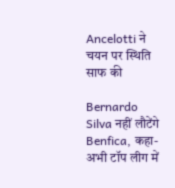Ancelotti ने चयन पर स्थिति साफ की

Bernardo Silva नहीं लौटेंगे Benfica, कहा- अभी टॉप लीग में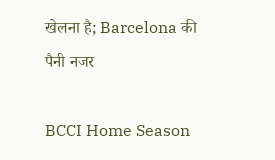खेलना है; Barcelona की पैनी नजर

BCCI Home Season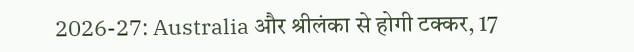2026-27: Australia और श्रीलंका से होगी टक्कर, 17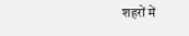शहरों में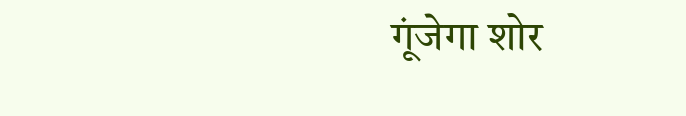गूंजेगा शोर